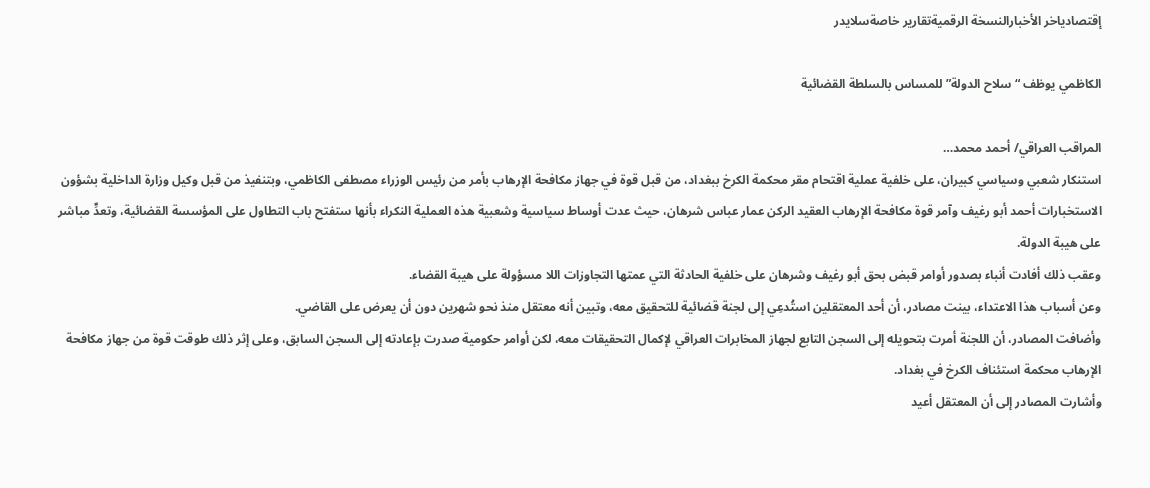إقتصادياخر الأخبارالنسخة الرقميةتقارير خاصةسلايدر

الكاظمي يوظف “سلاح الدولة” للمساس بالسلطة القضائية

المراقب العراقي/ أحمد محمد…
استنكار شعبي وسياسي كبيران، على خلفية عملية اقتحام مقر محكمة الكرخ ببغداد، من قبل قوة في جهاز مكافحة الإرهاب بأمر من رئيس الوزراء مصطفى الكاظمي، وبتنفيذ من قبل وكيل وزارة الداخلية بشؤون الاستخبارات أحمد أبو رغيف وآمر قوة مكافحة الإرهاب العقيد الركن عمار عباس شرهان، حيث عدت أوساط سياسية وشعبية هذه العملية النكراء بأنها ستفتح باب التطاول على المؤسسة القضائية، وتعدٍّ مباشر على هيبة الدولة.
وعقب ذلك أفادت أنباء بصدور أوامر قبض بحق أبو رغيف وشرهان على خلفية الحادثة التي عمتها التجاوزات اللا مسؤولة على هيبة القضاء.
وعن أسباب هذا الاعتداء، بينت مصادر، أن أحد المعتقلين استُدعِي إلى لجنة قضائية للتحقيق معه، وتبين أنه معتقل منذ نحو شهرين دون أن يعرض على القاضي.
وأضافت المصادر، أن اللجنة أمرت بتحويله إلى السجن التابع لجهاز المخابرات العراقي لإكمال التحقيقات معه، لكن أوامر حكومية صدرت بإعادته إلى السجن السابق، وعلى إثر ذلك طوقت قوة من جهاز مكافحة الإرهاب محكمة استئناف الكرخ في بغداد.
وأشارت المصادر إلى أن المعتقل أعيد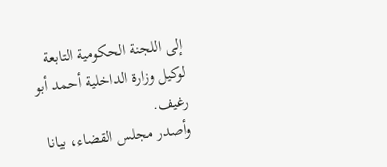إلى اللجنة الحكومية التابعة لوكيل وزارة الداخلية أحمد أبو رغيف.
وأصدر مجلس القضاء، بيانا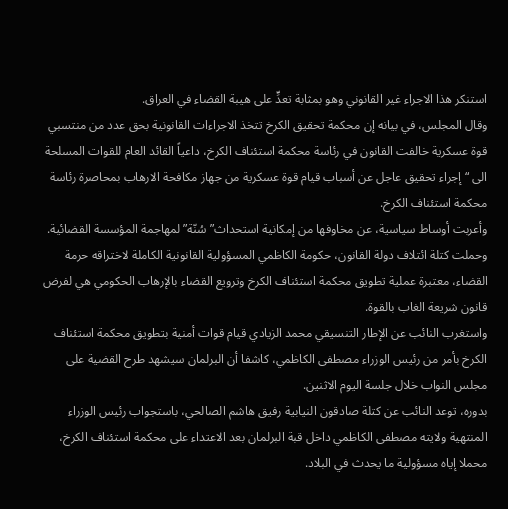استنكر هذا الاجراء غير القانوني وهو بمثابة تعدٍّ على هيبة القضاء في العراق.
وقال المجلس، في بيانه إن محكمة تحقيق الكرخ تتخذ الاجراءات القانونية بحق عدد من منتسبي قوة عسكرية خالفت القانون في رئاسة محكمة استئناف الكرخ، داعياً القائد العام للقوات المسلحة الى “إجراء تحقيق عاجل عن أسباب قيام قوة عسكرية من جهاز مكافحة الارهاب بمحاصرة رئاسة محكمة استئناف الكرخ.
وأعربت أوساط سياسية، عن مخاوفها من إمكانية استحداث”سُنّة” لمهاجمة المؤسسة القضائية.
وحملت كتلة ائتلاف دولة القانون، حكومة الكاظمي المسؤولية القانونية الكاملة لاختراقه حرمة القضاء، معتبرة عملية تطويق محكمة استئناف الكرخ وترويع القضاء بالإرهاب الحكومي هي لفرض قانون شريعة الغاب بالقوة.
واستغرب النائب عن الإطار التنسيقي محمد الزيادي قيام قوات أمنية بتطويق محكمة استئناف الكرخ بأمر من رئيس الوزراء مصطفى الكاظمي، كاشفا أن البرلمان سيشهد طرح القضية على مجلس النواب خلال جلسة اليوم الاثنين.
بدوره، توعد النائب عن كتلة صادقون النيابية رفيق هاشم الصالحي، باستجواب رئيس الوزراء المنتهية ولايته مصطفى الكاظمي داخل قبة البرلمان بعد الاعتداء على محكمة استئناف الكرخ، محملا إياه مسؤولية ما يحدث في البلاد.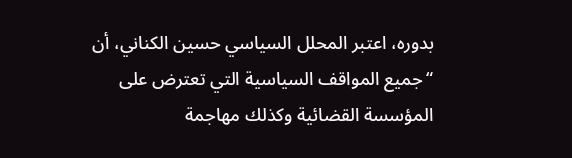بدوره، اعتبر المحلل السياسي حسين الكناني، أن “جميع المواقف السياسية التي تعترض على المؤسسة القضائية وكذلك مهاجمة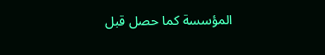المؤسسة كما حصل قبل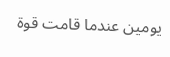يومين عندما قامت قوة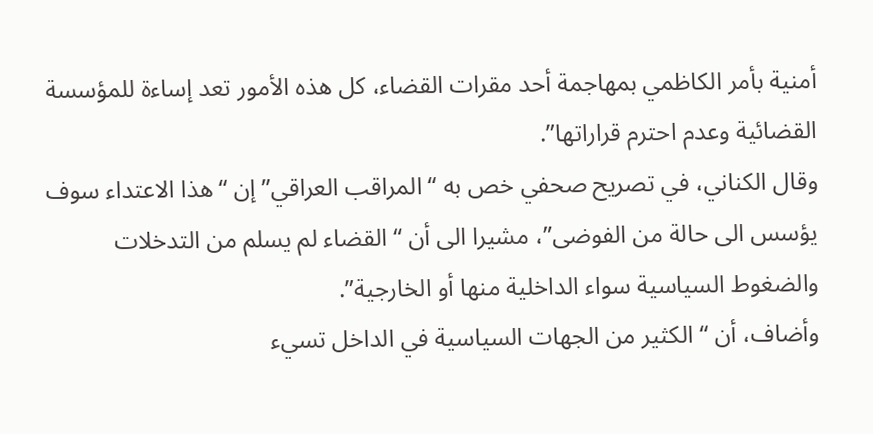أمنية بأمر الكاظمي بمهاجمة أحد مقرات القضاء، كل هذه الأمور تعد إساءة للمؤسسة القضائية وعدم احترم قراراتها”.
وقال الكناني، في تصريح صحفي خص به “المراقب العراقي” إن “هذا الاعتداء سوف يؤسس الى حالة من الفوضى”، مشيرا الى أن “القضاء لم يسلم من التدخلات والضغوط السياسية سواء الداخلية منها أو الخارجية”.
وأضاف، أن “الكثير من الجهات السياسية في الداخل تسيء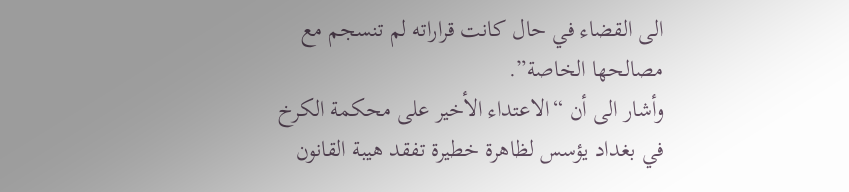الى القضاء في حال كانت قراراته لم تنسجم مع مصالحها الخاصة”.
وأشار الى أن “الاعتداء الأخير على محكمة الكرخ في بغداد يؤسس لظاهرة خطيرة تفقد هيبة القانون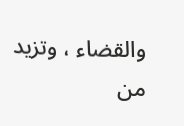والقضاء ، وتزيد من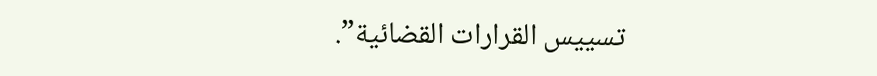تسييس القرارات القضائية”.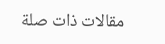مقالات ذات صلة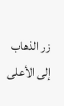زر الذهاب إلى الأعلى